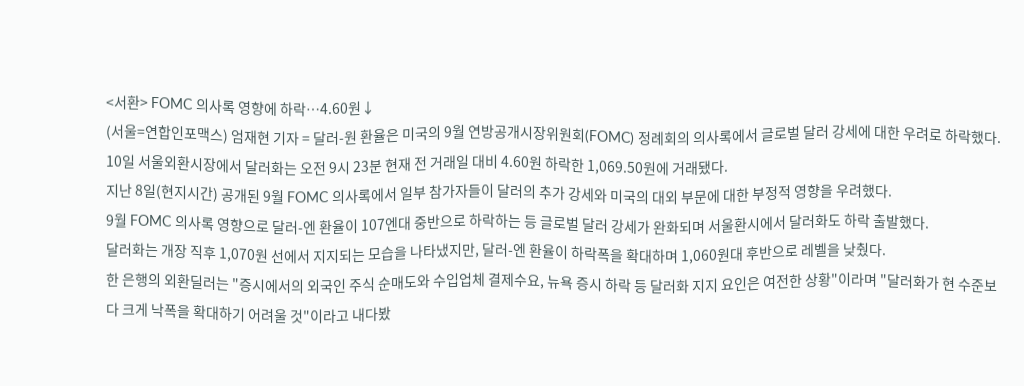<서환> FOMC 의사록 영향에 하락…4.60원↓
(서울=연합인포맥스) 엄재현 기자 = 달러-원 환율은 미국의 9월 연방공개시장위원회(FOMC) 정례회의 의사록에서 글로벌 달러 강세에 대한 우려로 하락했다.
10일 서울외환시장에서 달러화는 오전 9시 23분 현재 전 거래일 대비 4.60원 하락한 1,069.50원에 거래됐다.
지난 8일(현지시간) 공개된 9월 FOMC 의사록에서 일부 참가자들이 달러의 추가 강세와 미국의 대외 부문에 대한 부정적 영향을 우려했다.
9월 FOMC 의사록 영향으로 달러-엔 환율이 107엔대 중반으로 하락하는 등 글로벌 달러 강세가 완화되며 서울환시에서 달러화도 하락 출발했다.
달러화는 개장 직후 1,070원 선에서 지지되는 모습을 나타냈지만, 달러-엔 환율이 하락폭을 확대하며 1,060원대 후반으로 레벨을 낮췄다.
한 은행의 외환딜러는 "증시에서의 외국인 주식 순매도와 수입업체 결제수요, 뉴욕 증시 하락 등 달러화 지지 요인은 여전한 상황"이라며 "달러화가 현 수준보다 크게 낙폭을 확대하기 어려울 것"이라고 내다봤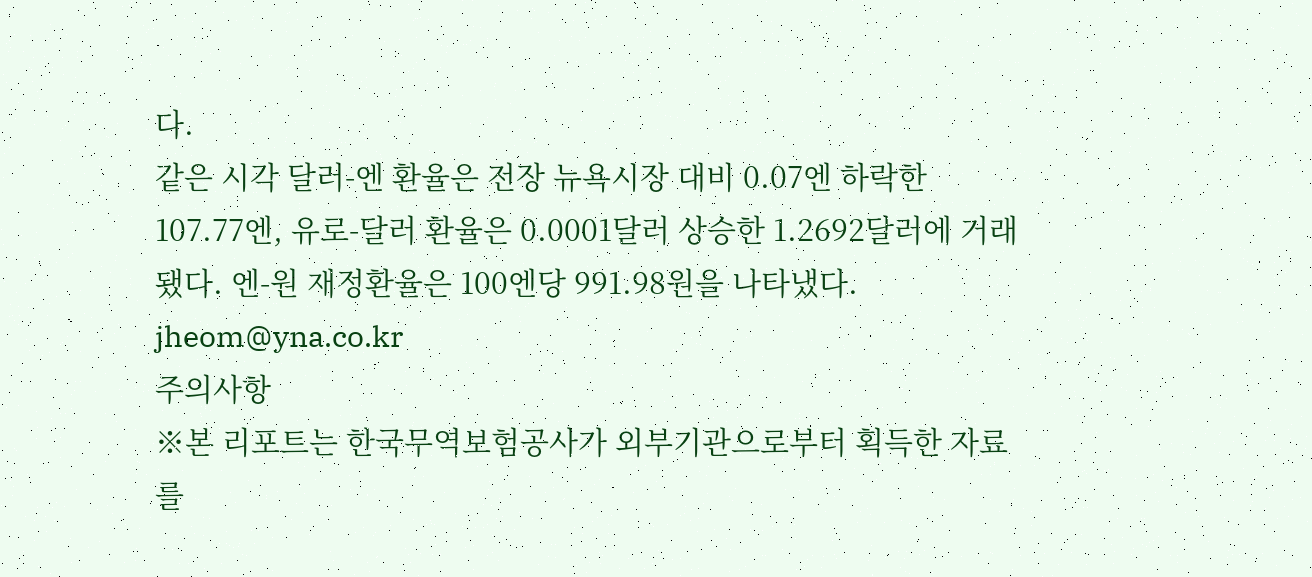다.
같은 시각 달러-엔 환율은 전장 뉴욕시장 대비 0.07엔 하락한 107.77엔, 유로-달러 환율은 0.0001달러 상승한 1.2692달러에 거래됐다. 엔-원 재정환율은 100엔당 991.98원을 나타냈다.
jheom@yna.co.kr
주의사항
※본 리포트는 한국무역보험공사가 외부기관으로부터 획득한 자료를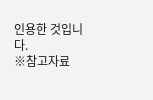인용한 것입니다.
※참고자료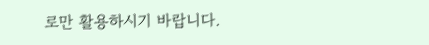로만 활용하시기 바랍니다.